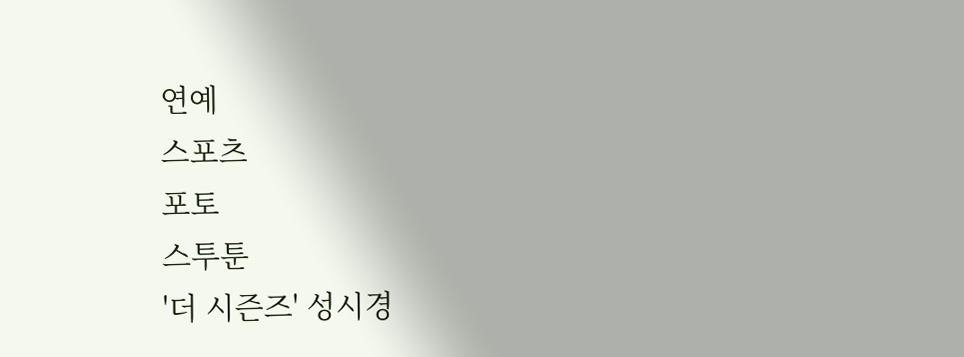연예
스포츠
포토
스투툰
'더 시즌즈' 성시경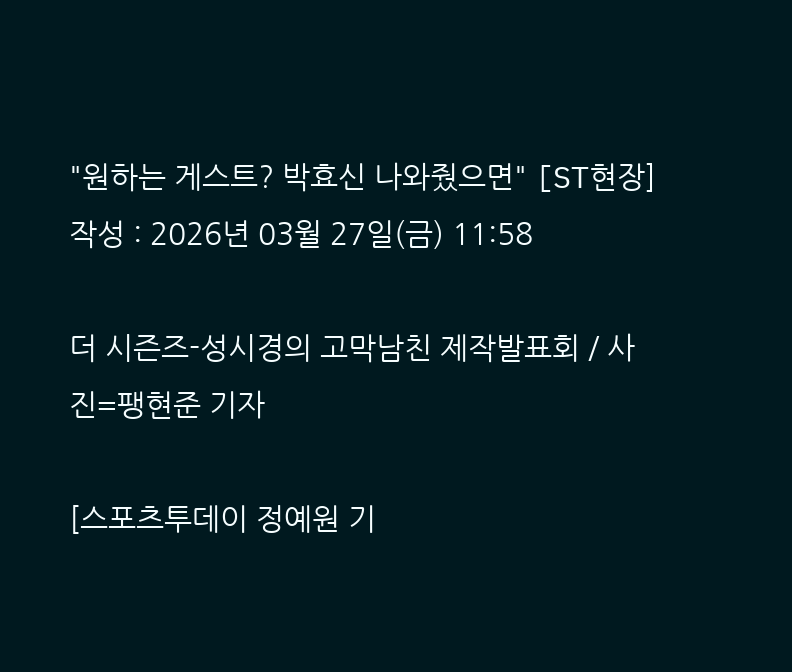"원하는 게스트? 박효신 나와줬으면" [ST현장]
작성 : 2026년 03월 27일(금) 11:58

더 시즌즈-성시경의 고막남친 제작발표회 / 사진=팽현준 기자

[스포츠투데이 정예원 기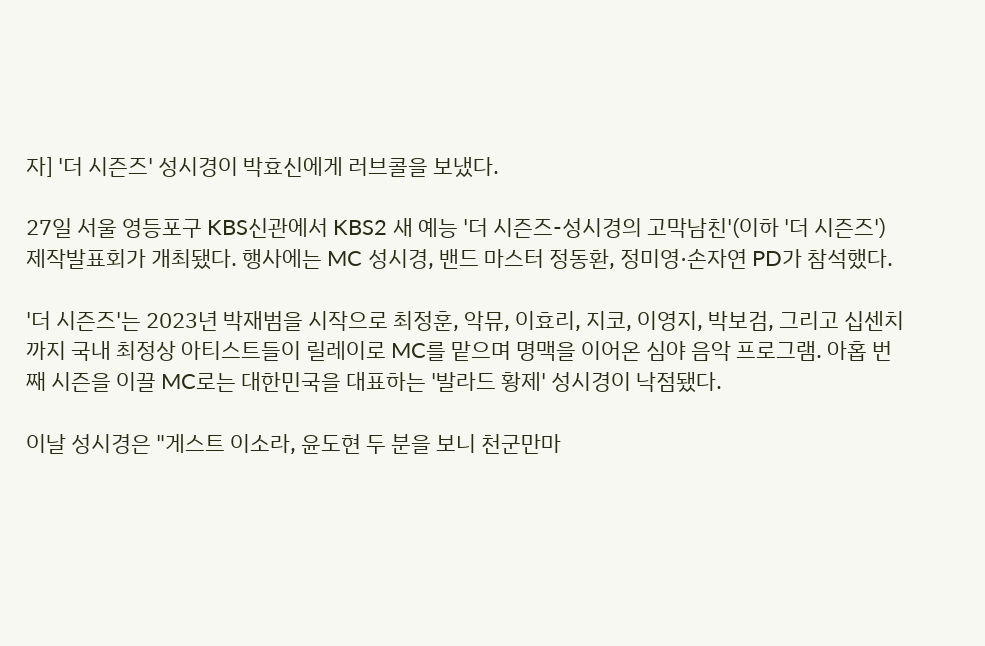자] '더 시즌즈' 성시경이 박효신에게 러브콜을 보냈다.

27일 서울 영등포구 KBS신관에서 KBS2 새 예능 '더 시즌즈-성시경의 고막남친'(이하 '더 시즌즈') 제작발표회가 개최됐다. 행사에는 MC 성시경, 밴드 마스터 정동환, 정미영·손자연 PD가 참석했다.

'더 시즌즈'는 2023년 박재범을 시작으로 최정훈, 악뮤, 이효리, 지코, 이영지, 박보검, 그리고 십센치까지 국내 최정상 아티스트들이 릴레이로 MC를 맡으며 명맥을 이어온 심야 음악 프로그램. 아홉 번째 시즌을 이끌 MC로는 대한민국을 대표하는 '발라드 황제' 성시경이 낙점됐다.

이날 성시경은 "게스트 이소라, 윤도현 두 분을 보니 천군만마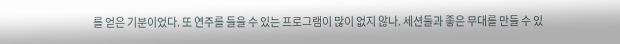를 얻은 기분이었다. 또 연주를 들을 수 있는 프로그램이 많이 없지 않나. 세션들과 좋은 무대를 만들 수 있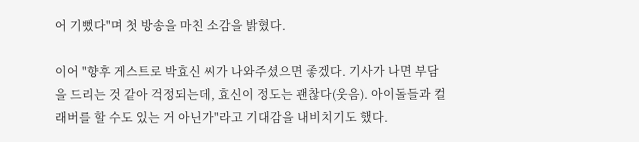어 기뻤다"며 첫 방송을 마친 소감을 밝혔다.

이어 "향후 게스트로 박효신 씨가 나와주셨으면 좋겠다. 기사가 나면 부담을 드리는 것 같아 걱정되는데, 효신이 정도는 괜찮다(웃음). 아이돌들과 컬래버를 할 수도 있는 거 아닌가"라고 기대감을 내비치기도 했다.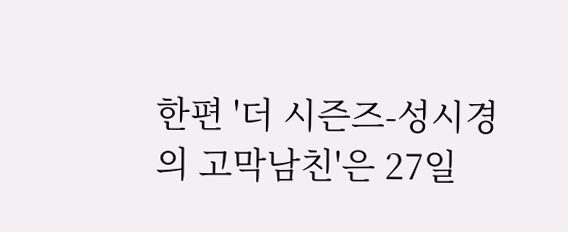한편 '더 시즌즈-성시경의 고막남친'은 27일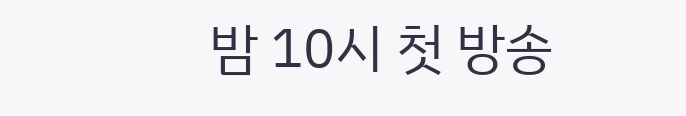밤 10시 첫 방송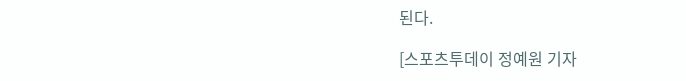된다.

[스포츠투데이 정예원 기자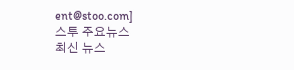ent@stoo.com]
스투 주요뉴스
최신 뉴스